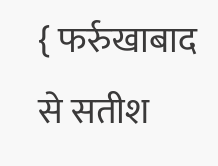{ फर्रुखाबाद से सतीश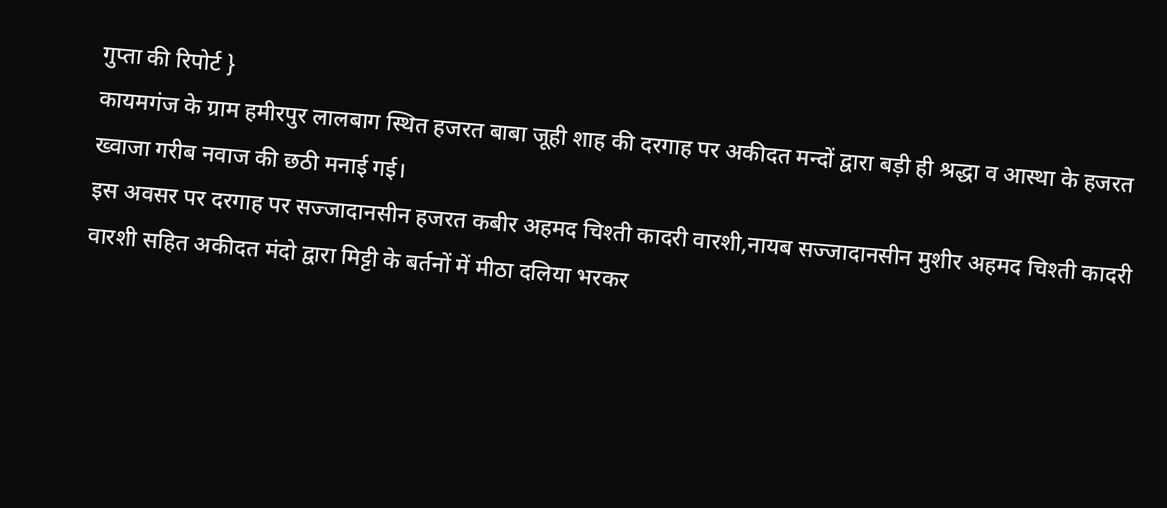गुप्ता की रिपोर्ट }
कायमगंज के ग्राम हमीरपुर लालबाग स्थित हजरत बाबा जूही शाह की दरगाह पर अकीदत मन्दों द्वारा बड़ी ही श्रद्धा व आस्था के हजरत ख्वाजा गरीब नवाज की छठी मनाई गई।
इस अवसर पर दरगाह पर सज्जादानसीन हजरत कबीर अहमद चिश्ती कादरी वारशी,नायब सज्जादानसीन मुशीर अहमद चिश्ती कादरी वारशी सहित अकीदत मंदो द्वारा मिट्टी के बर्तनों में मीठा दलिया भरकर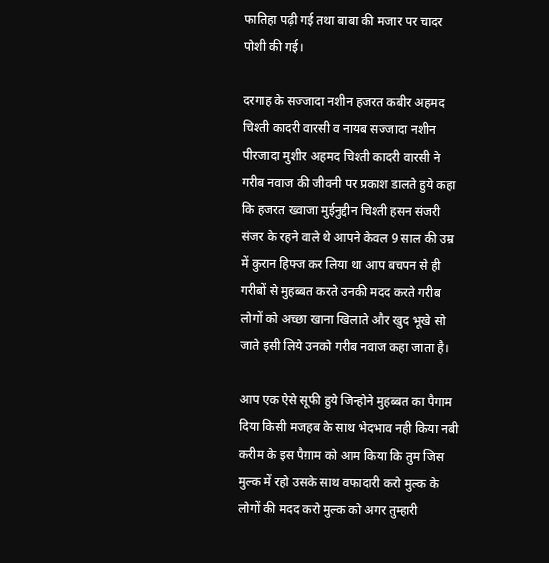फातिहा पढ़ी गई तथा बाबा की मजार पर चादर पोशी की गई।

दरगाह के सज्जादा नशीन हजरत कबीर अहमद चिश्ती कादरी वारसी व नायब सज्जादा नशीन पीरजादा मुशीर अहमद चिश्ती कादरी वारसी ने गरीब नवाज की जीवनी पर प्रकाश डालते हुये कहा कि हजरत ख्वाजा मुईनुद्दीन चिश्ती हसन संजरी संजर के रहने वाले थे आपने केवल 9 साल की उम्र में कुरान हिफ्ज कर लिया था आप बचपन से ही गरीबों से मुहब्बत करते उनकी मदद करते गरीब लोगों को अच्छा खाना खिलाते और खुद भूखे सो जाते इसी लिये उनको गरीब नवाज कहा जाता है।

आप एक ऐसे सूफी हुये जिन्होने मुहब्बत का पैगाम दिया किसी मजहब के साथ भेदभाव नही किया नबी करीम के इस पैग़ाम को आम किया कि तुम जिस मुल्क में रहो उसके साथ वफादारी करो मुल्क के लोगों की मदद करो मुल्क को अगर तुम्हारी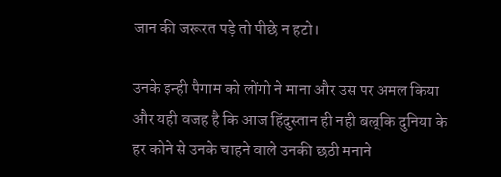जान की जरूरत पड़े तो पीछे न हटो।

उनके इन्ही पैगाम को लोंगो ने माना और उस पर अमल किया और यही वजह है कि आज हिंदुस्तान ही नही बल्र्कि दुनिया के हर कोने से उनके चाहने वाले उनकी छठी मनाने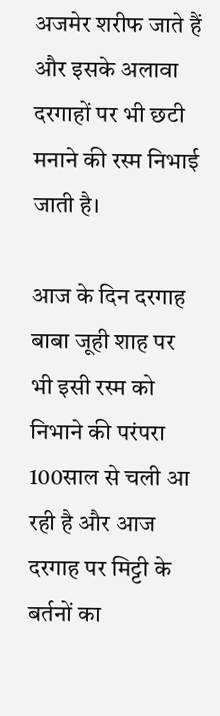अजमेर शरीफ जाते हैं और इसके अलावा दरगाहों पर भी छटी मनाने की रस्म निभाई जाती है।

आज के दिन दरगाह बाबा जूही शाह पर भी इसी रस्म को निभाने की परंपरा 100साल से चली आ रही है और आज दरगाह पर मिट्टी के बर्तनों का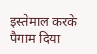इस्तेमाल करके पैगाम दिया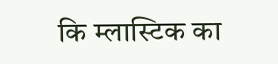कि म्लास्टिक का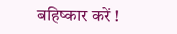बहिष्कार करें !